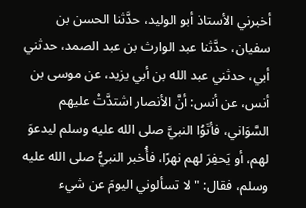أخبرني الأستاذ أبو الوليد، حدَّثنا الحسن بن سفيان، حدَّثنا عبد الوارث بن عبد الصمد، حدثني أبي، حدثني عبد الله بن أبي يزيد، عن موسى بن أنس، عن أنس: أنَّ الأنصار اشتدَّتْ عليهم السَّوَاني، فأتَوُا النبيَّ صلى الله عليه وسلم ليدعوَ لهم، أو يَحفِرَ لهم نهرًا، فأُخبر النبيُّ صلى الله عليه وسلم، فقال: "لا تسألوني اليومَ عن شيء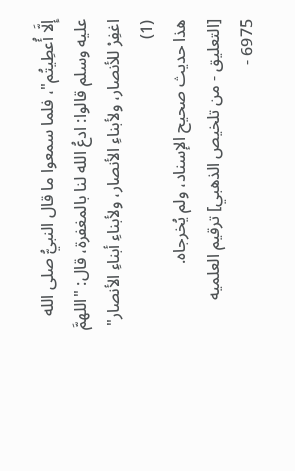إِلَّا أُعطِيتُم"، فلما سمعوا ما قال النبيُّ صلى الله عليه وسلم قالوا: ادعُ الله لنا بالمغفرة، قال: "اللهمَّ اغفِرْ للأنصار، ولأبناءِ الأنصار، ولأبناءِ أبناءِ الأنصار" (1)
هذا حديث صحيح الإسناد، ولم يُخرجاه.
[التعليق - من تلخيص الذهبي] ترقيم العلميه 6975 -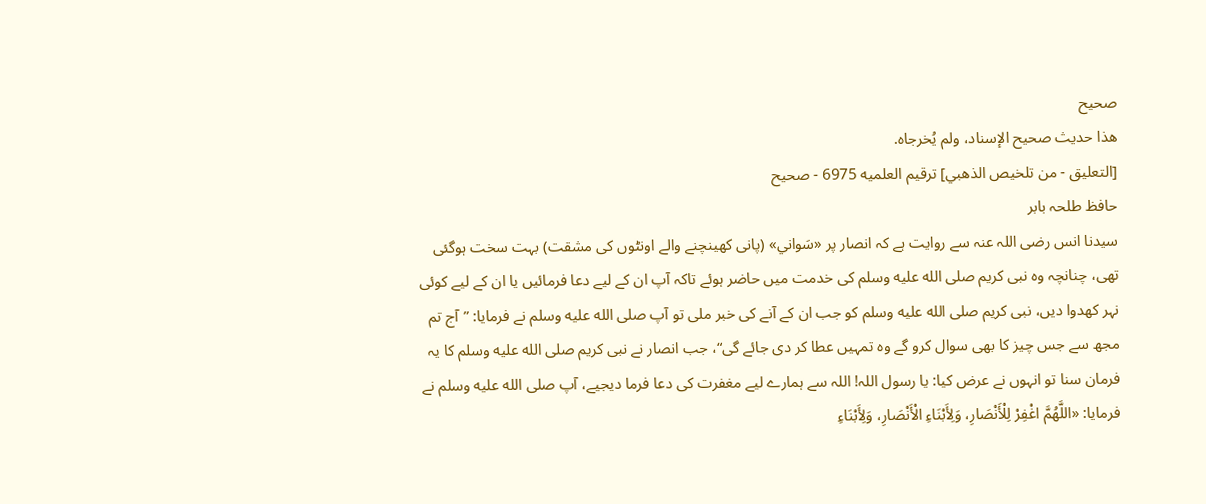صحيح
هذا حديث صحيح الإسناد، ولم يُخرجاه.
[التعليق - من تلخيص الذهبي] ترقيم العلميه 6975 - صحيح
حافظ طلحہ بابر
سیدنا انس رضی اللہ عنہ سے روایت ہے کہ انصار پر «سَواني» (پانی کھینچنے والے اونٹوں کی مشقت) بہت سخت ہوگئی تھی، چنانچہ وہ نبی کریم صلى الله عليه وسلم کی خدمت میں حاضر ہوئے تاکہ آپ ان کے لیے دعا فرمائیں یا ان کے لیے کوئی نہر کھدوا دیں، نبی کریم صلى الله عليه وسلم کو جب ان کے آنے کی خبر ملی تو آپ صلى الله عليه وسلم نے فرمایا: ”آج تم مجھ سے جس چیز کا بھی سوال کرو گے وہ تمہیں عطا کر دی جائے گی“، جب انصار نے نبی کریم صلى الله عليه وسلم کا یہ فرمان سنا تو انہوں نے عرض کیا: یا رسول اللہ! اللہ سے ہمارے لیے مغفرت کی دعا فرما دیجیے، آپ صلى الله عليه وسلم نے فرمایا: «اللَّهُمَّ اغْفِرْ لِلْأَنْصَارِ، وَلِأَبْنَاءِ الْأَنْصَارِ، وَلِأَبْنَاءِ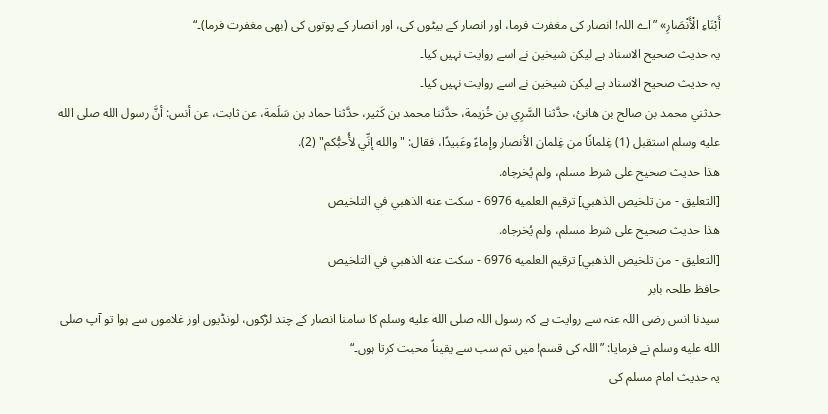أَبْنَاءِ الْأَنْصَارِ» ”اے اللہ! انصار کی مغفرت فرما، اور انصار کے بیٹوں کی، اور انصار کے پوتوں کی (بھی مغفرت فرما)۔“
یہ حدیث صحیح الاسناد ہے لیکن شیخین نے اسے روایت نہیں کیا۔
یہ حدیث صحیح الاسناد ہے لیکن شیخین نے اسے روایت نہیں کیا۔
حدثني محمد بن صالح بن هانئ، حدَّثنا السَّرِي بن خُزيمة، حدَّثنا محمد بن كَثير، حدَّثنا حماد بن سَلَمة، عن ثابت، عن أنس: أنَّ رسول الله صلى الله عليه وسلم استقبل (1) غِلمانًا من غِلمان الأنصار وإماءً وعَبيدًا، فقال: "والله إنِّي لأُحبُّكم" (2).
هذا حديث صحيح على شرط مسلم، ولم يُخرجاه.
[التعليق - من تلخيص الذهبي] ترقيم العلميه 6976 - سكت عنه الذهبي في التلخيص
هذا حديث صحيح على شرط مسلم، ولم يُخرجاه.
[التعليق - من تلخيص الذهبي] ترقيم العلميه 6976 - سكت عنه الذهبي في التلخيص
حافظ طلحہ بابر
سیدنا انس رضی اللہ عنہ سے روایت ہے کہ رسول اللہ صلى الله عليه وسلم کا سامنا انصار کے چند لڑکوں، لونڈیوں اور غلاموں سے ہوا تو آپ صلى الله عليه وسلم نے فرمایا: ”اللہ کی قسم! میں تم سب سے یقیناً محبت کرتا ہوں۔“
یہ حدیث امام مسلم کی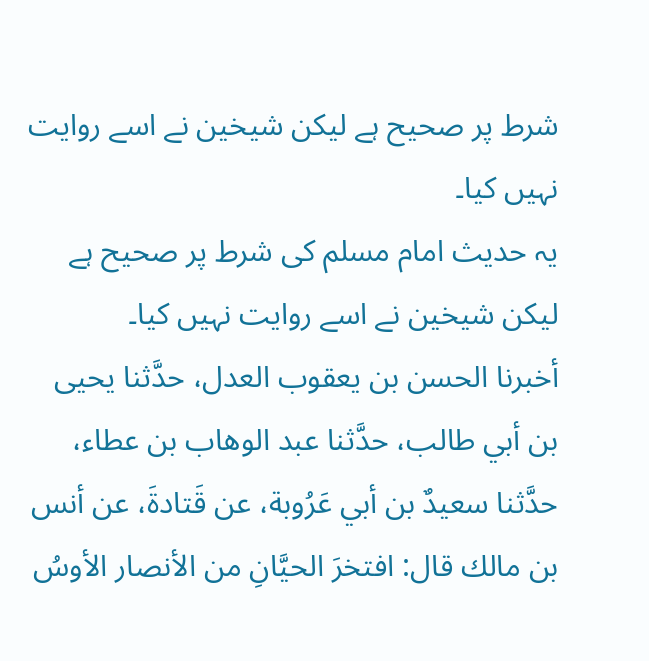شرط پر صحیح ہے لیکن شیخین نے اسے روایت نہیں کیا۔
یہ حدیث امام مسلم کی شرط پر صحیح ہے لیکن شیخین نے اسے روایت نہیں کیا۔
أخبرنا الحسن بن يعقوب العدل، حدَّثنا يحيى بن أبي طالب، حدَّثنا عبد الوهاب بن عطاء، حدَّثنا سعيدٌ بن أبي عَرُوبة، عن قَتادةَ، عن أنس بن مالك قال: افتخرَ الحيَّانِ من الأنصار الأوسُ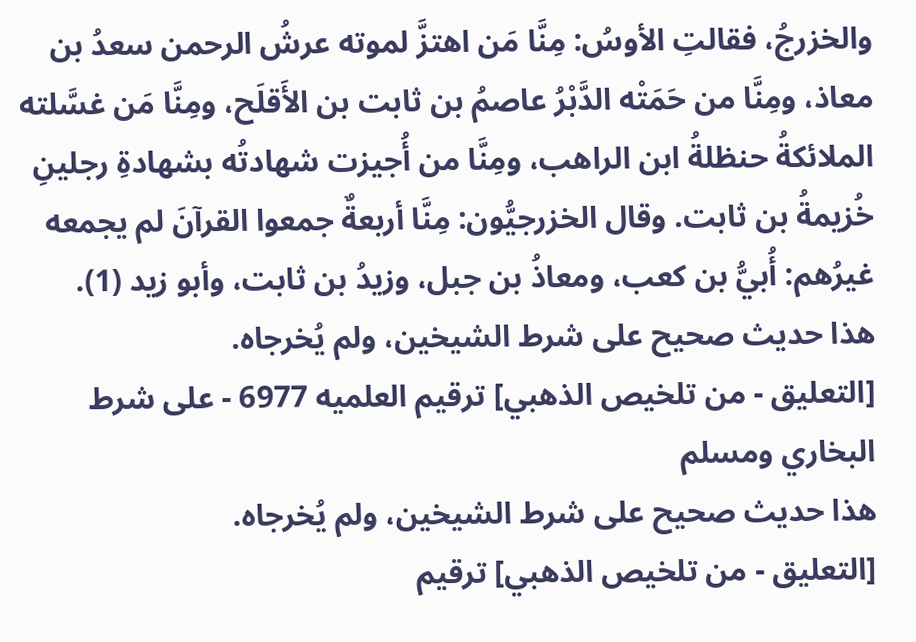والخزرجُ، فقالتِ الأوسُ: مِنَّا مَن اهتزَّ لموته عرشُ الرحمن سعدُ بن معاذ، ومِنَّا من حَمَتْه الدَّبْرُ عاصمُ بن ثابت بن الأَقلَح، ومِنَّا مَن غسَّلته الملائكةُ حنظلةُ ابن الراهب، ومِنَّا من أُجيزت شهادتُه بشهادةِ رجلينِ خُزيمةُ بن ثابت. وقال الخزرجيُّون: مِنَّا أربعةٌ جمعوا القرآنَ لم يجمعه غيرُهم: أُبيُّ بن كعب، ومعاذُ بن جبل، وزيدُ بن ثابت، وأبو زيد (1).
هذا حديث صحيح على شرط الشيخين، ولم يُخرجاه.
[التعليق - من تلخيص الذهبي] ترقيم العلميه 6977 - على شرط البخاري ومسلم
هذا حديث صحيح على شرط الشيخين، ولم يُخرجاه.
[التعليق - من تلخيص الذهبي] ترقيم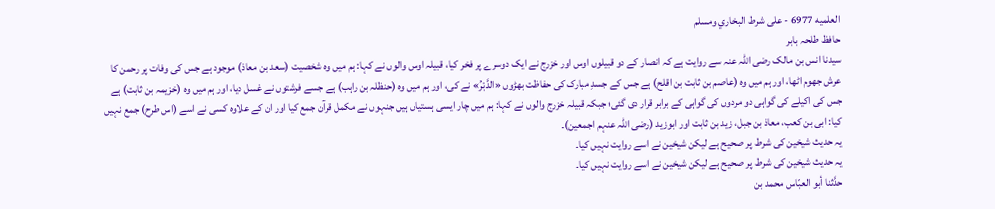العلميه 6977 - على شرط البخاري ومسلم
حافظ طلحہ بابر
سیدنا انس بن مالک رضی اللہ عنہ سے روایت ہے کہ انصار کے دو قبیلوں اوس اور خزرج نے ایک دوسرے پر فخر کیا، قبیلہ اوس والوں نے کہا: ہم میں وہ شخصیت (سعد بن معاذ) موجود ہے جس کی وفات پر رحمن کا عرش جھوم اٹھا، اور ہم میں وہ (عاصم بن ثابت بن اقلح) ہے جس کے جسدِ مبارک کی حفاظت بھڑوں «الدَّبْرُ» نے کی، اور ہم میں وہ (حنظلہ بن راہب) ہے جسے فرشتوں نے غسل دیا، اور ہم میں وہ (خزیمہ بن ثابت) ہے جس کی اکیلے کی گواہی دو مردوں کی گواہی کے برابر قرار دی گئی؛ جبکہ قبیلہ خزرج والوں نے کہا: ہم میں چار ایسی ہستیاں ہیں جنہوں نے مکمل قرآن جمع کیا اور ان کے علاوہ کسی نے اسے (اس طرح) جمع نہیں کیا: ابی بن کعب، معاذ بن جبل، زید بن ثابت اور ابوزید (رضی اللہ عنہم اجمعین)۔
یہ حدیث شیخین کی شرط پر صحیح ہے لیکن شیخین نے اسے روایت نہیں کیا۔
یہ حدیث شیخین کی شرط پر صحیح ہے لیکن شیخین نے اسے روایت نہیں کیا۔
حدَّثنا أبو العبّاس محمد بن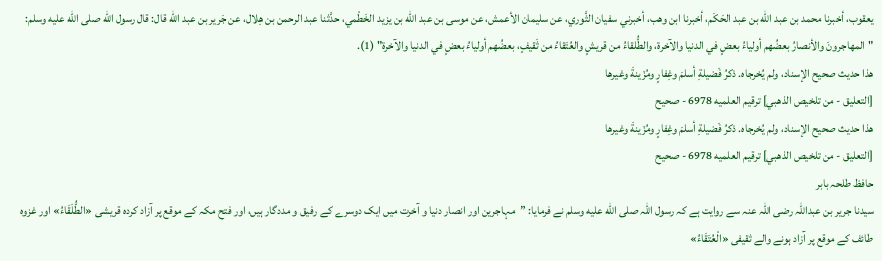يعقوب، أخبرنا محمد بن عبد الله بن عبد الحَكَم، أخبرنا ابن وهب، أخبرني سفيان الثَّوري، عن سليمان الأعمش، عن موسى بن عبد الله بن يزيد الخَطْمي، حدَّثنا عبد الرحمن بن هِلال، عن جَرير بن عبد الله قال: قال رسول الله صلى الله عليه وسلم: "المهاجرونَ والأنصارُ بعضُهم أولياءُ بعضٍ في الدنيا والآخرة، والطُّلقاءُ من قريشٍ والعُتَقاءُ من ثَقيفٍ، بعضُهم أولياءُ بعضٍ في الدنيا والآخرة" (1).
هذا حديث صحيح الإسناد، ولم يُخرجاه. ذكرُ فَضيلةِ أسلمَ وغِفارٍ ومُزَينةَ وغيرها
[التعليق - من تلخيص الذهبي] ترقيم العلميه 6978 - صحيح
هذا حديث صحيح الإسناد، ولم يُخرجاه. ذكرُ فَضيلةِ أسلمَ وغِفارٍ ومُزَينةَ وغيرها
[التعليق - من تلخيص الذهبي] ترقيم العلميه 6978 - صحيح
حافظ طلحہ بابر
سیدنا جریر بن عبداللہ رضی اللہ عنہ سے روایت ہے کہ رسول اللہ صلى الله عليه وسلم نے فرمایا: ”مہاجرین اور انصار دنیا و آخرت میں ایک دوسرے کے رفیق و مددگار ہیں، اور فتح مکہ کے موقع پر آزاد کردہ قریشی «الطُّلَقَاءُ» اور غزوہ طائف کے موقع پر آزاد ہونے والے ثقیفی «الْعُتَقَاءُ»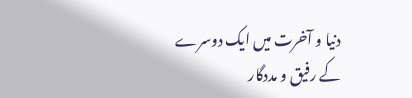دنیا و آخرت میں ایک دوسرے کے رفیق و مددگار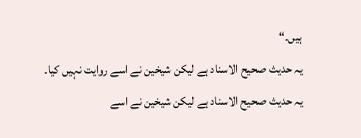ہیں۔“
یہ حدیث صحیح الاسناد ہے لیکن شیخین نے اسے روایت نہیں کیا۔
یہ حدیث صحیح الاسناد ہے لیکن شیخین نے اسے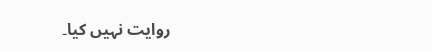روایت نہیں کیا۔